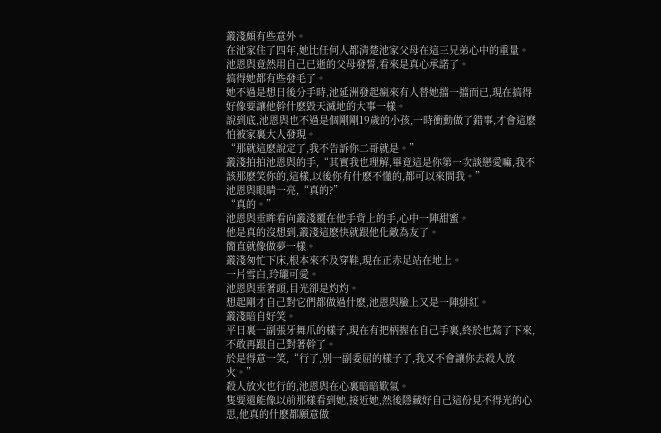叢淺頗有些意外。
在池家住了四年,她比任何人都清楚池家父母在這三兄弟心中的重量。
池恩與竟然用自己已逝的父母發誓,看來是真心承諾了。
搞得她都有些發毛了。
她不過是想日後分手時,池延洲發起瘋來有人替她擋一擋而已,現在搞得好像要讓他幹什麽毀天滅地的大事一樣。
說到底,池恩與也不過是個剛剛19歲的小孩,一時衝動做了錯事,才會這麽怕被家裏大人發現。
“那就這麽說定了,我不告訴你二哥就是。”
叢淺拍拍池恩與的手,“其實我也理解,畢竟這是你第一次談戀愛嘛,我不該那麽笑你的,這樣,以後你有什麽不懂的,都可以來問我。”
池恩與眼睛一亮,“真的?”
“真的。”
池恩與垂眸看向叢淺覆在他手背上的手,心中一陣甜蜜。
他是真的沒想到,叢淺這麽快就跟他化敵為友了。
簡直就像做夢一樣。
叢淺匆忙下床,根本來不及穿鞋,現在正赤足站在地上。
一片雪白,玲瓏可愛。
池恩與垂著頭,目光卻是灼灼。
想起剛才自己對它們都做過什麽,池恩與臉上又是一陣緋紅。
叢淺暗自好笑。
平日裏一副張牙舞爪的樣子,現在有把柄握在自己手裏,終於也蔫了下來,不敢再跟自己對著幹了。
於是得意一笑,“行了,別一副委屈的樣子了,我又不會讓你去殺人放火。”
殺人放火也行的,池恩與在心裏暗暗歎氣。
隻要還能像以前那樣看到她,接近她,然後隱藏好自己這份見不得光的心思,他真的什麽都願意做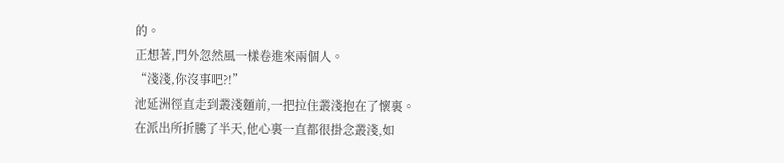的。
正想著,門外忽然風一樣卷進來兩個人。
“淺淺,你沒事吧?!”
池延洲徑直走到叢淺麵前,一把拉住叢淺抱在了懷裏。
在派出所折騰了半天,他心裏一直都很掛念叢淺,如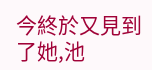今終於又見到了她,池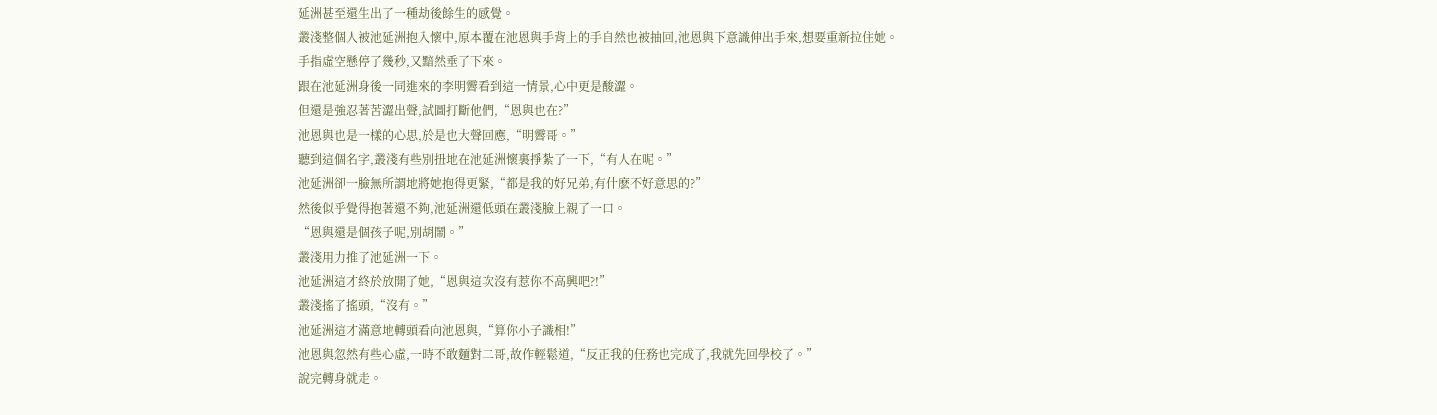延洲甚至還生出了一種劫後餘生的感覺。
叢淺整個人被池延洲抱入懷中,原本覆在池恩與手背上的手自然也被抽回,池恩與下意識伸出手來,想要重新拉住她。
手指虛空懸停了幾秒,又黯然垂了下來。
跟在池延洲身後一同進來的李明霽看到這一情景,心中更是酸澀。
但還是強忍著苦澀出聲,試圖打斷他們,“恩與也在?”
池恩與也是一樣的心思,於是也大聲回應,“明霽哥。”
聽到這個名字,叢淺有些別扭地在池延洲懷裏掙紮了一下,“有人在呢。”
池延洲卻一臉無所謂地將她抱得更緊,“都是我的好兄弟,有什麽不好意思的?”
然後似乎覺得抱著還不夠,池延洲還低頭在叢淺臉上親了一口。
“恩與還是個孩子呢,別胡鬧。”
叢淺用力推了池延洲一下。
池延洲這才終於放開了她,“恩與這次沒有惹你不高興吧?!”
叢淺搖了搖頭,“沒有。”
池延洲這才滿意地轉頭看向池恩與,“算你小子識相!”
池恩與忽然有些心虛,一時不敢麵對二哥,故作輕鬆道,“反正我的任務也完成了,我就先回學校了。”
說完轉身就走。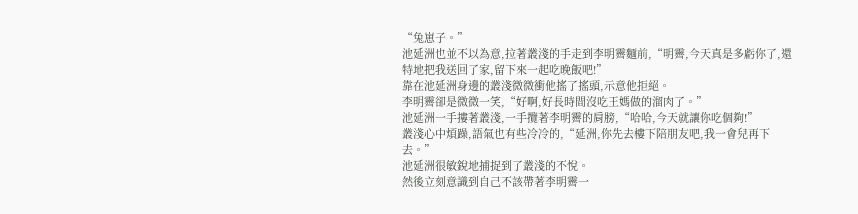“兔崽子。”
池延洲也並不以為意,拉著叢淺的手走到李明霽麵前,“明霽,今天真是多虧你了,還特地把我送回了家,留下來一起吃晚飯吧!”
靠在池延洲身邊的叢淺微微衝他搖了搖頭,示意他拒絕。
李明霽卻是微微一笑,“好啊,好長時間沒吃王媽做的溜肉了。”
池延洲一手摟著叢淺,一手攬著李明霽的肩膀,“哈哈,今天就讓你吃個夠!”
叢淺心中煩躁,語氣也有些冷冷的,“延洲,你先去樓下陪朋友吧,我一會兒再下去。”
池延洲很敏銳地捕捉到了叢淺的不悅。
然後立刻意識到自己不該帶著李明霽一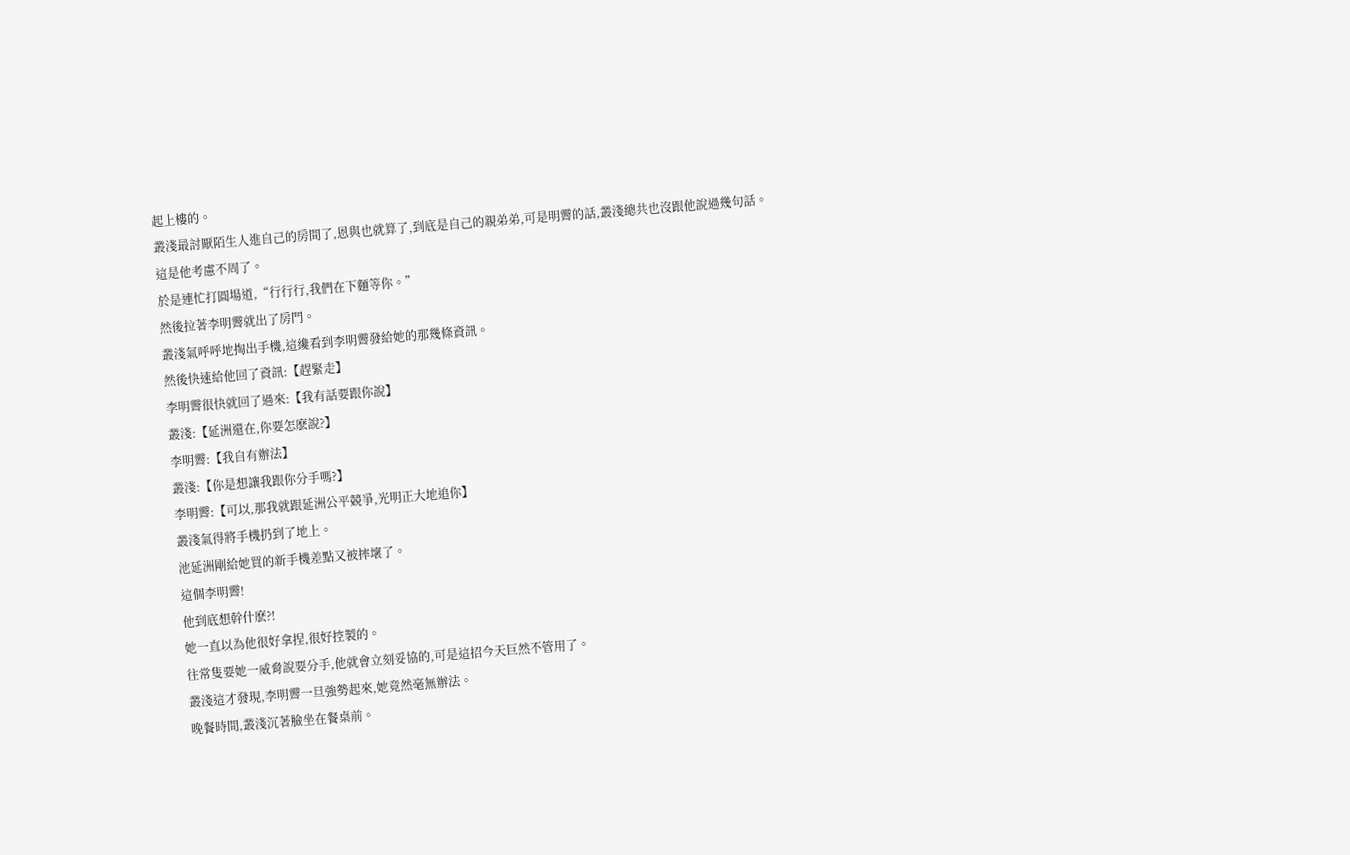起上樓的。
叢淺最討厭陌生人進自己的房間了,恩與也就算了,到底是自己的親弟弟,可是明霽的話,叢淺總共也沒跟他說過幾句話。
這是他考慮不周了。
於是連忙打圓場道,“行行行,我們在下麵等你。”
然後拉著李明霽就出了房門。
叢淺氣呼呼地掏出手機,這纔看到李明霽發給她的那幾條資訊。
然後快速給他回了資訊:【趕緊走】
李明霽很快就回了過來:【我有話要跟你說】
叢淺:【延洲還在,你要怎麽說?】
李明霽:【我自有辦法】
叢淺:【你是想讓我跟你分手嗎?】
李明霽:【可以,那我就跟延洲公平競爭,光明正大地追你】
叢淺氣得將手機扔到了地上。
池延洲剛給她買的新手機差點又被摔壞了。
這個李明霽!
他到底想幹什麽?!
她一直以為他很好拿捏,很好控製的。
往常隻要她一威脅說要分手,他就會立刻妥協的,可是這招今天巨然不管用了。
叢淺這才發現,李明霽一旦強勢起來,她竟然毫無辦法。
晚餐時間,叢淺沉著臉坐在餐桌前。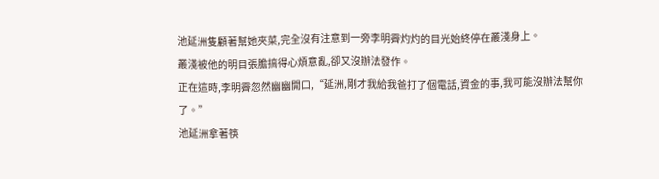池延洲隻顧著幫她夾菜,完全沒有注意到一旁李明霽灼灼的目光始終停在叢淺身上。
叢淺被他的明目張膽搞得心煩意亂,卻又沒辦法發作。
正在這時,李明霽忽然幽幽開口,“延洲,剛才我給我爸打了個電話,資金的事,我可能沒辦法幫你了。”
池延洲拿著筷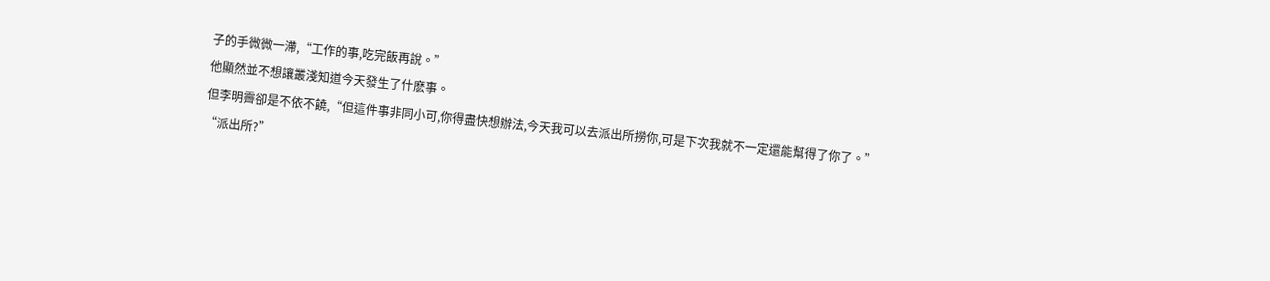子的手微微一滯,“工作的事,吃完飯再說。”
他顯然並不想讓叢淺知道今天發生了什麽事。
但李明霽卻是不依不饒,“但這件事非同小可,你得盡快想辦法,今天我可以去派出所撈你,可是下次我就不一定還能幫得了你了。”
“派出所?”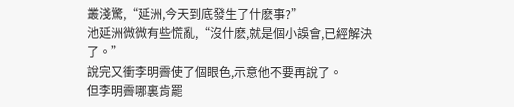叢淺驚,“延洲,今天到底發生了什麽事?”
池延洲微微有些慌亂,“沒什麽,就是個小誤會,已經解決了。”
說完又衝李明霽使了個眼色,示意他不要再說了。
但李明霽哪裏肯罷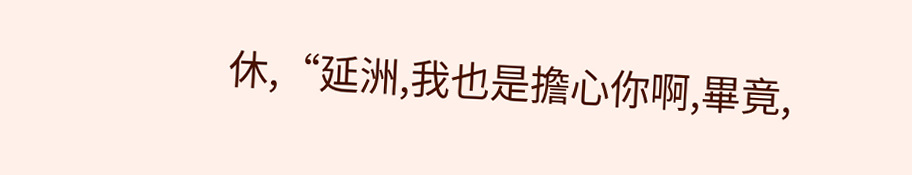休,“延洲,我也是擔心你啊,畢竟,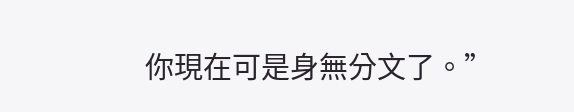你現在可是身無分文了。”